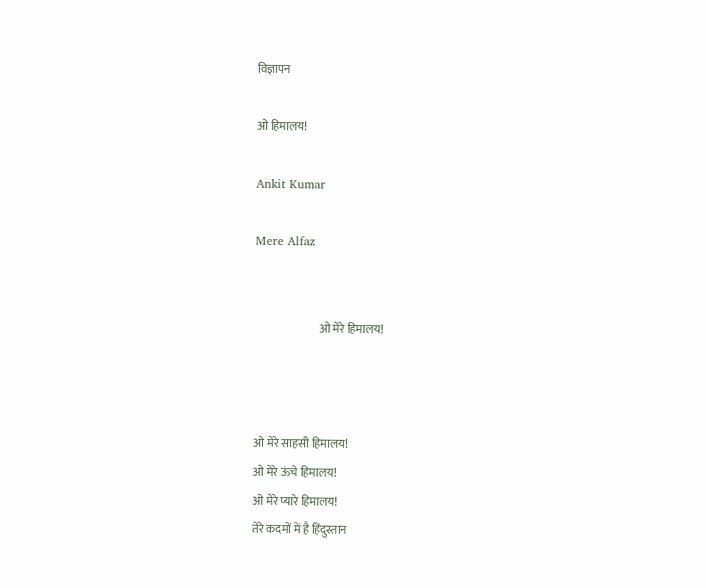विज्ञापन

ओ हिमालय!

Ankit Kumar

Mere Alfaz


                            ओ मेरे हिमालय!



ओ मेरे साहसी हिमालय!
ओ मेरे ऊंचे हिमालय!
ओ मेरे प्यारे हिमालय!
तेरे कदमों में है हिंदुस्तान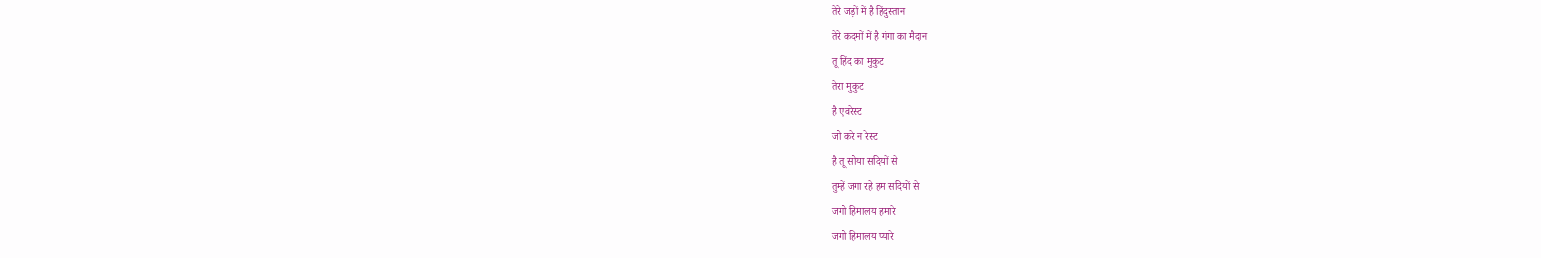तेरे जड़ों में है हिंदुस्तान
तेरे कदमों में है गंगा का मैदान
तू हिंद का मुकुट
तेरा मुकुट
है एवरेस्ट
जो करे न रेस्ट
है तू सोया सदियों से
तुम्हें जगा रहे हम सदियों से
जगो हिमालय हमारे
जगो हिमालय प्यारे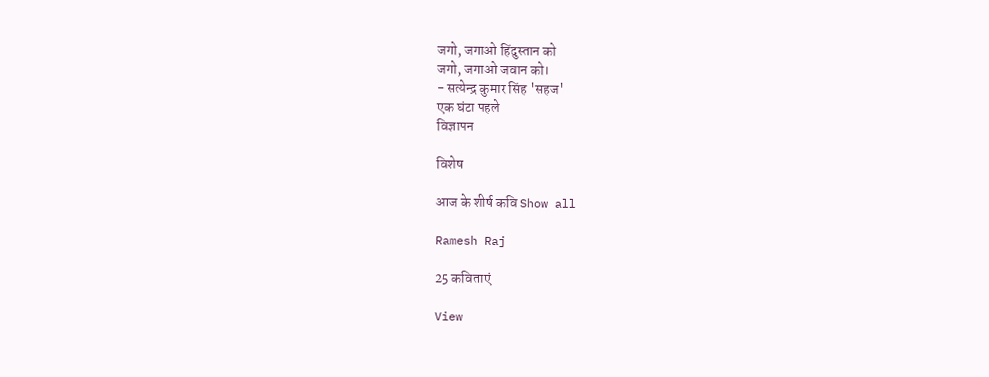जगो, जगाओ हिंदुस्तान को
जगो, जगाओ जवान को।
- सत्येन्द्र कुमार सिंह 'सहज'
एक घंटा पहले
विज्ञापन

विशेष

आज के शीर्ष कवि Show all

Ramesh Raj

25 कविताएं

View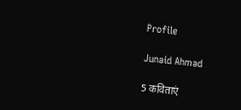Profile

Junaid Ahmad

5 कविताएं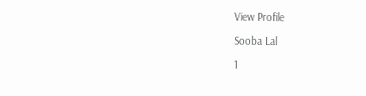View Profile

Sooba Lal

1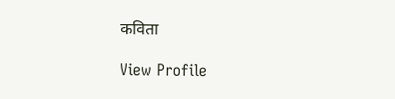कविता

View Profile